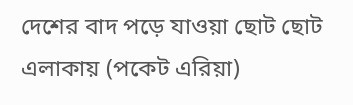দেশের বাদ পড়ে যাওয়া ছোট ছোট এলাকায় (পকেট এরিয়া)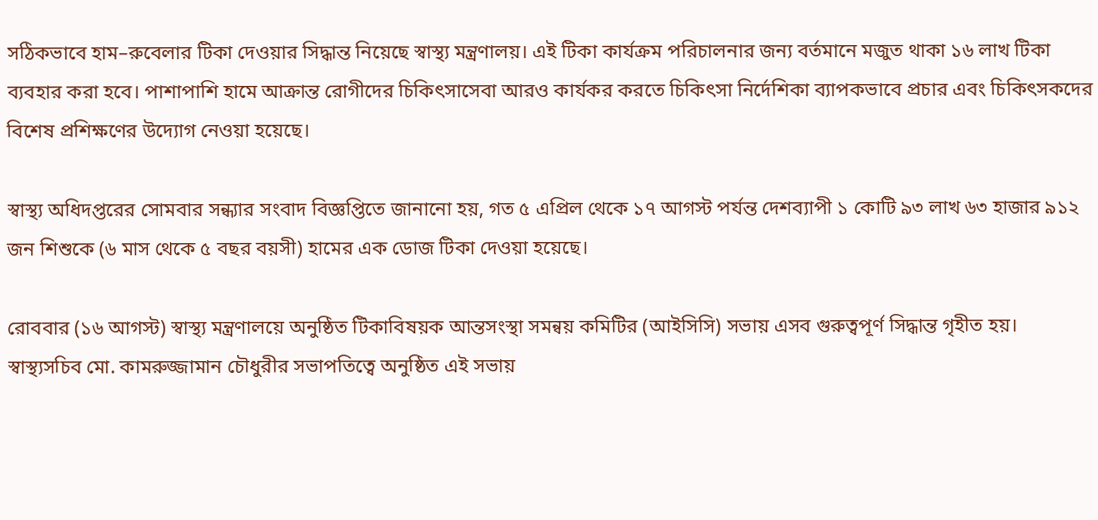সঠিকভাবে হাম–রুবেলার টিকা দেওয়ার সিদ্ধান্ত নিয়েছে স্বাস্থ্য মন্ত্রণালয়। এই টিকা কার্যক্রম পরিচালনার জন্য বর্তমানে মজুত থাকা ১৬ লাখ টিকা ব্যবহার করা হবে। পাশাপাশি হামে আক্রান্ত রোগীদের চিকিৎসাসেবা আরও কার্যকর করতে চিকিৎসা নির্দেশিকা ব্যাপকভাবে প্রচার এবং চিকিৎসকদের বিশেষ প্রশিক্ষণের উদ্যোগ নেওয়া হয়েছে।

স্বাস্থ্য অধিদপ্তরের সোমবার সন্ধ্যার সংবাদ বিজ্ঞপ্তিতে জানানো হয়, গত ৫ এপ্রিল থেকে ১৭ আগস্ট পর্যন্ত দেশব্যাপী ১ কোটি ৯৩ লাখ ৬৩ হাজার ৯১২ জন শিশুকে (৬ মাস থেকে ৫ বছর বয়সী) হামের এক ডোজ টিকা দেওয়া হয়েছে।

রোববার (১৬ আগস্ট) স্বাস্থ্য মন্ত্রণালয়ে অনুষ্ঠিত টিকাবিষয়ক আন্তসংস্থা সমন্বয় কমিটির (আইসিসি) সভায় এসব গুরুত্বপূর্ণ সিদ্ধান্ত গৃহীত হয়। স্বাস্থ্যসচিব মো. কামরুজ্জামান চৌধুরীর সভাপতিত্বে অনুষ্ঠিত এই সভায়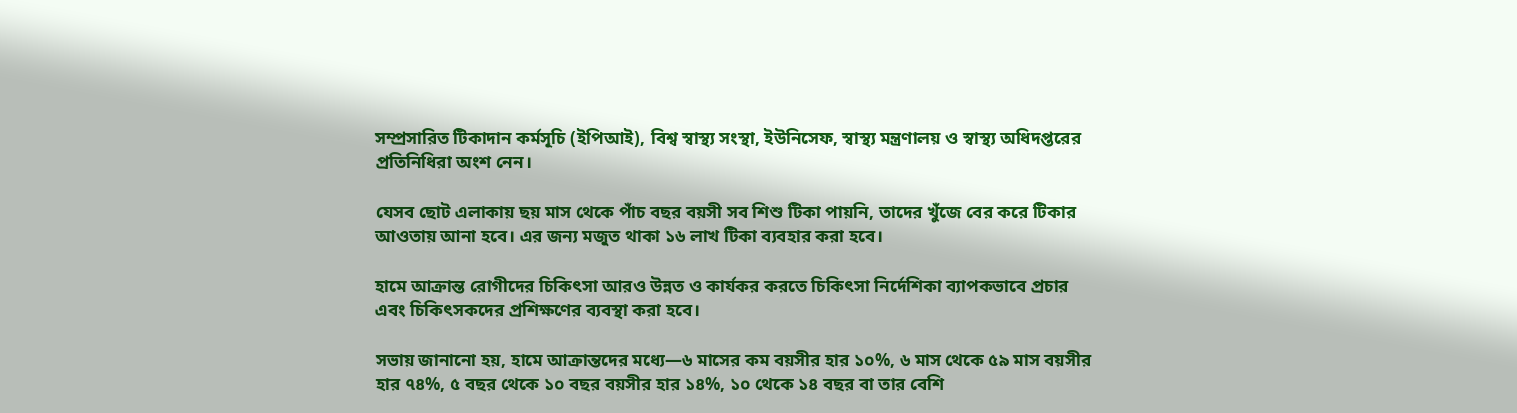সম্প্রসারিত টিকাদান কর্মসূচি (ইপিআই), বিশ্ব স্বাস্থ্য সংস্থা, ইউনিসেফ, স্বাস্থ্য মন্ত্রণালয় ও স্বাস্থ্য অধিদপ্তরের প্রতিনিধিরা অংশ নেন।

যেসব ছোট এলাকায় ছয় মাস থেকে পাঁচ বছর বয়সী সব শিশু টিকা পায়নি, তাদের খুঁজে বের করে টিকার আওতায় আনা হবে। এর জন্য মজুত থাকা ১৬ লাখ টিকা ব্যবহার করা হবে।

হামে আক্রান্ত রোগীদের চিকিৎসা আরও উন্নত ও কার্যকর করতে চিকিৎসা নির্দেশিকা ব্যাপকভাবে প্রচার এবং চিকিৎসকদের প্রশিক্ষণের ব্যবস্থা করা হবে।

সভায় জানানো হয়, হামে আক্রান্তদের মধ্যে—৬ মাসের কম বয়সীর হার ১০%, ৬ মাস থেকে ৫৯ মাস বয়সীর হার ৭৪%, ৫ বছর থেকে ১০ বছর বয়সীর হার ১৪%, ১০ থেকে ১৪ বছর বা তার বেশি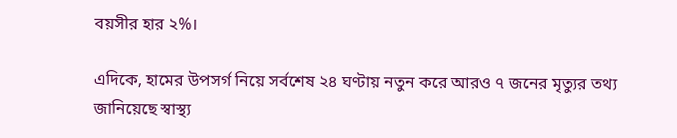বয়সীর হার ২%।

এদিকে, হামের উপসর্গ নিয়ে সর্বশেষ ২৪ ঘণ্টায় নতুন করে আরও ৭ জনের মৃত্যুর তথ্য জানিয়েছে স্বাস্থ্য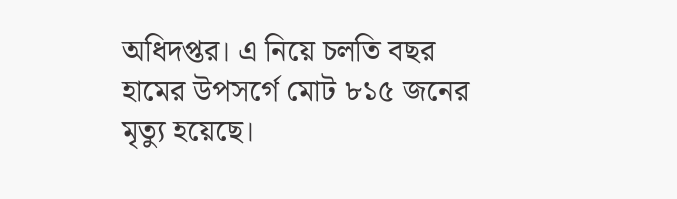অধিদপ্তর। এ নিয়ে চলতি বছর হামের উপসর্গে মোট ৮১৫ জনের মৃত্যু হয়েছে।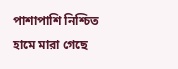পাশাপাশি নিশ্চিত হামে মারা গেছে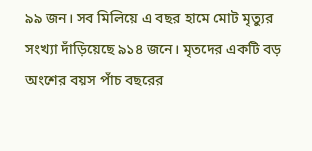৯৯ জন। সব মিলিয়ে এ বছর হামে মোট মৃত্যুর সংখ্যা দাঁড়িয়েছে ৯১৪ জনে। মৃতদের একটি বড় অংশের বয়স পাঁচ বছরের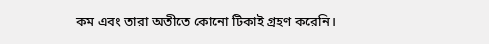কম এবং তারা অতীতে কোনো টিকাই গ্রহণ করেনি।